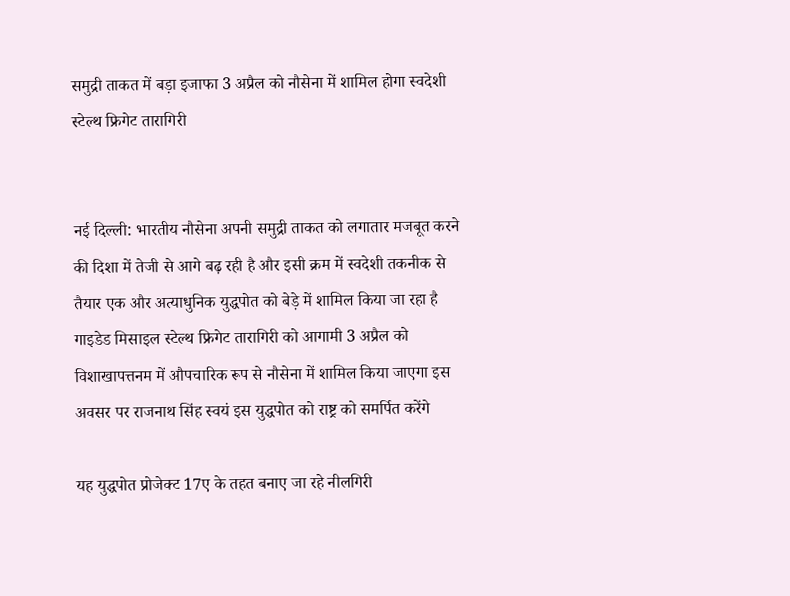समुद्री ताकत में बड़ा इजाफा 3 अप्रैल को नौसेना में शामिल होगा स्वदेशी स्टेल्थ फ्रिगेट तारागिरी


नई दिल्ली: भारतीय नौसेना अपनी समुद्री ताकत को लगातार मजबूत करने की दिशा में तेजी से आगे बढ़ रही है और इसी क्रम में स्वदेशी तकनीक से तैयार एक और अत्याधुनिक युद्धपोत को बेड़े में शामिल किया जा रहा है गाइडेड मिसाइल स्टेल्थ फ्रिगेट तारागिरी को आगामी 3 अप्रैल को विशाखापत्तनम में औपचारिक रूप से नौसेना में शामिल किया जाएगा इस अवसर पर राजनाथ सिंह स्वयं इस युद्धपोत को राष्ट्र को समर्पित करेंगे

यह युद्धपोत प्रोजेक्ट 17ए के तहत बनाए जा रहे नीलगिरी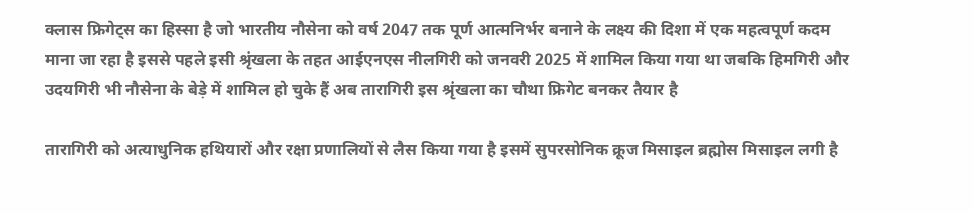क्लास फ्रिगेट्स का हिस्सा है जो भारतीय नौसेना को वर्ष 2047 तक पूर्ण आत्मनिर्भर बनाने के लक्ष्य की दिशा में एक महत्वपूर्ण कदम माना जा रहा है इससे पहले इसी श्रृंखला के तहत आईएनएस नीलगिरी को जनवरी 2025 में शामिल किया गया था जबकि हिमगिरी और उदयगिरी भी नौसेना के बेड़े में शामिल हो चुके हैं अब तारागिरी इस श्रृंखला का चौथा फ्रिगेट बनकर तैयार है

तारागिरी को अत्याधुनिक हथियारों और रक्षा प्रणालियों से लैस किया गया है इसमें सुपरसोनिक क्रूज मिसाइल ब्रह्मोस मिसाइल लगी है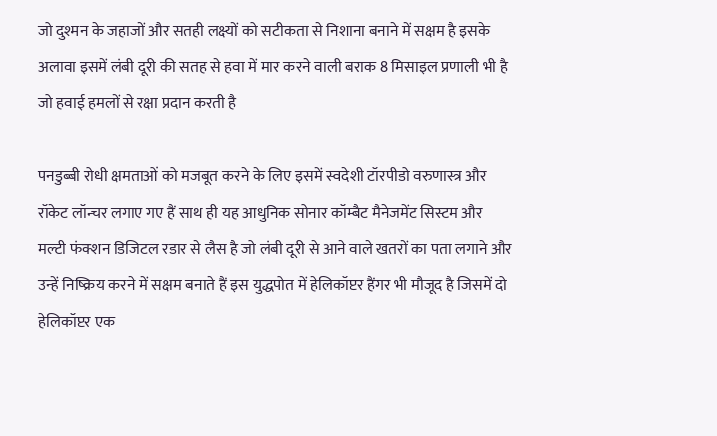जो दुश्मन के जहाजों और सतही लक्ष्यों को सटीकता से निशाना बनाने में सक्षम है इसके अलावा इसमें लंबी दूरी की सतह से हवा में मार करने वाली बराक 8 मिसाइल प्रणाली भी है जो हवाई हमलों से रक्षा प्रदान करती है

पनडुब्बी रोधी क्षमताओं को मजबूत करने के लिए इसमें स्वदेशी टॉरपीडो वरुणास्त्र और रॉकेट लॉन्चर लगाए गए हैं साथ ही यह आधुनिक सोनार कॉम्बैट मैनेजमेंट सिस्टम और मल्टी फंक्शन डिजिटल रडार से लैस है जो लंबी दूरी से आने वाले खतरों का पता लगाने और उन्हें निष्क्रिय करने में सक्षम बनाते हैं इस युद्धपोत में हेलिकॉप्टर हैंगर भी मौजूद है जिसमें दो हेलिकॉप्टर एक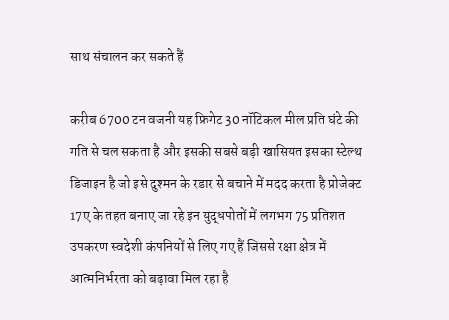साथ संचालन कर सकते हैं

करीब 6700 टन वजनी यह फ्रिगेट 30 नॉटिकल मील प्रति घंटे की गति से चल सकता है और इसकी सबसे बड़ी खासियत इसका स्टेल्थ डिजाइन है जो इसे दुश्मन के रडार से बचाने में मदद करता है प्रोजेक्ट 17ए के तहत बनाए जा रहे इन युद्धपोतों में लगभग 75 प्रतिशत उपकरण स्वदेशी कंपनियों से लिए गए हैं जिससे रक्षा क्षेत्र में आत्मनिर्भरता को बढ़ावा मिल रहा है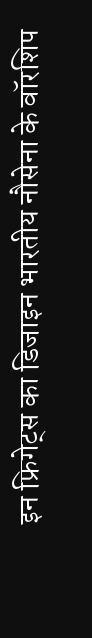इन फ्रिगेट्स का डिजाइन भारतीय नौसेना के वॉरशिप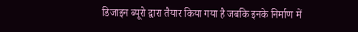डिजाइन ब्यूरो द्वारा तैयार किया गया है जबकि इनके निर्माण में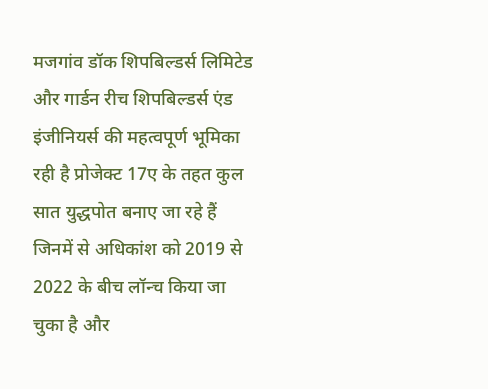मजगांव डॉक शिपबिल्डर्स लिमिटेड और गार्डन रीच शिपबिल्डर्स एंड इंजीनियर्स की महत्वपूर्ण भूमिका रही है प्रोजेक्ट 17ए के तहत कुल सात युद्धपोत बनाए जा रहे हैं जिनमें से अधिकांश को 2019 से 2022 के बीच लॉन्च किया जा चुका है और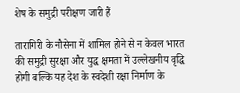शेष के समुद्री परीक्षण जारी हैं

तारागिरी के नौसेना में शामिल होने से न केवल भारत की समुद्री सुरक्षा और युद्ध क्षमता में उल्लेखनीय वृद्धि होगी बल्कि यह देश के स्वदेशी रक्षा निर्माण के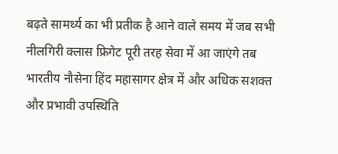बढ़ते सामर्थ्य का भी प्रतीक है आने वाले समय में जब सभी नीलगिरी क्लास फ्रिगेट पूरी तरह सेवा में आ जाएंगे तब भारतीय नौसेना हिंद महासागर क्षेत्र में और अधिक सशक्त और प्रभावी उपस्थिति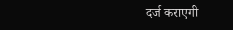दर्ज कराएगी